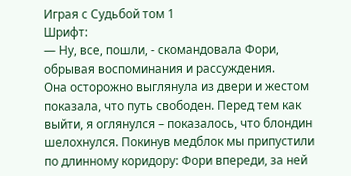Играя с Судьбой том 1
Шрифт:
— Ну, все, пошли, - скомандовала Фори, обрывая воспоминания и рассуждения.
Она осторожно выглянула из двери и жестом показала, что путь свободен. Перед тем как выйти, я оглянулся – показалось, что блондин шелохнулся. Покинув медблок мы припустили по длинному коридору: Фори впереди, за ней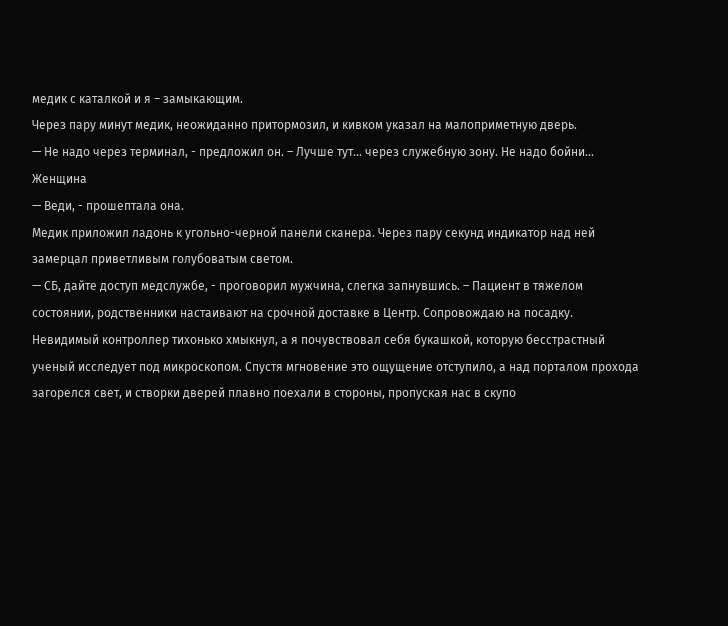медик с каталкой и я – замыкающим.
Через пару минут медик, неожиданно притормозил, и кивком указал на малоприметную дверь.
— Не надо через терминал, - предложил он. – Лучше тут… через служебную зону. Не надо бойни…
Женщина
— Веди, - прошептала она.
Медик приложил ладонь к угольно-черной панели сканера. Через пару секунд индикатор над ней замерцал приветливым голубоватым светом.
— СБ, дайте доступ медслужбе, - проговорил мужчина, слегка запнувшись. – Пациент в тяжелом состоянии, родственники настаивают на срочной доставке в Центр. Сопровождаю на посадку.
Невидимый контроллер тихонько хмыкнул, а я почувствовал себя букашкой, которую бесстрастный ученый исследует под микроскопом. Спустя мгновение это ощущение отступило, а над порталом прохода загорелся свет, и створки дверей плавно поехали в стороны, пропуская нас в скупо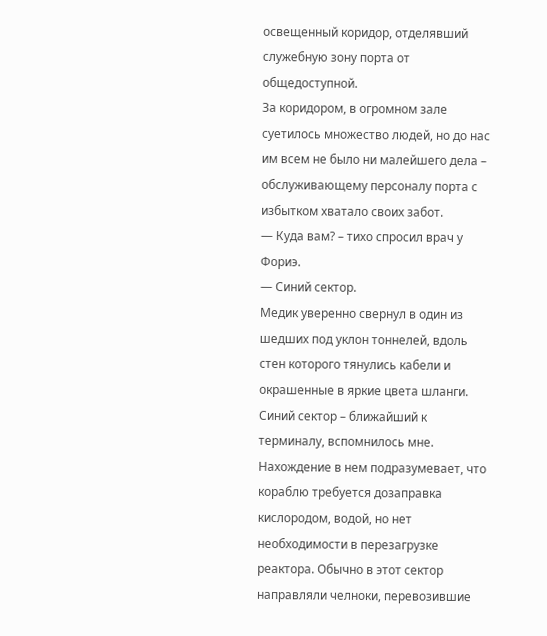освещенный коридор, отделявший служебную зону порта от общедоступной.
За коридором, в огромном зале суетилось множество людей, но до нас им всем не было ни малейшего дела – обслуживающему персоналу порта с избытком хватало своих забот.
— Куда вам? – тихо спросил врач у Фориэ.
— Синий сектор.
Медик уверенно свернул в один из шедших под уклон тоннелей, вдоль стен которого тянулись кабели и окрашенные в яркие цвета шланги.
Синий сектор – ближайший к терминалу, вспомнилось мне. Нахождение в нем подразумевает, что кораблю требуется дозаправка кислородом, водой, но нет необходимости в перезагрузке реактора. Обычно в этот сектор направляли челноки, перевозившие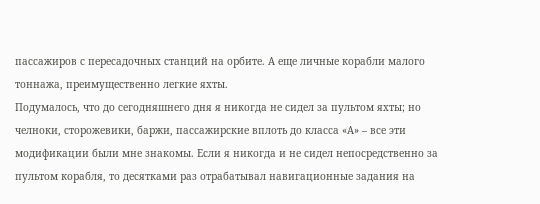пассажиров с пересадочных станций на орбите. А еще личные корабли малого тоннажа, преимущественно легкие яхты.
Подумалось, что до сегодняшнего дня я никогда не сидел за пультом яхты; но челноки, сторожевики, баржи, пассажирские вплоть до класса «А» – все эти модификации были мне знакомы. Если я никогда и не сидел непосредственно за пультом корабля, то десятками раз отрабатывал навигационные задания на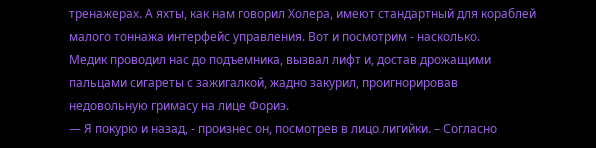тренажерах. А яхты, как нам говорил Холера, имеют стандартный для кораблей малого тоннажа интерфейс управления. Вот и посмотрим - насколько.
Медик проводил нас до подъемника, вызвал лифт и, достав дрожащими пальцами сигареты с зажигалкой, жадно закурил, проигнорировав недовольную гримасу на лице Фориэ.
— Я покурю и назад, - произнес он, посмотрев в лицо лигийки. – Согласно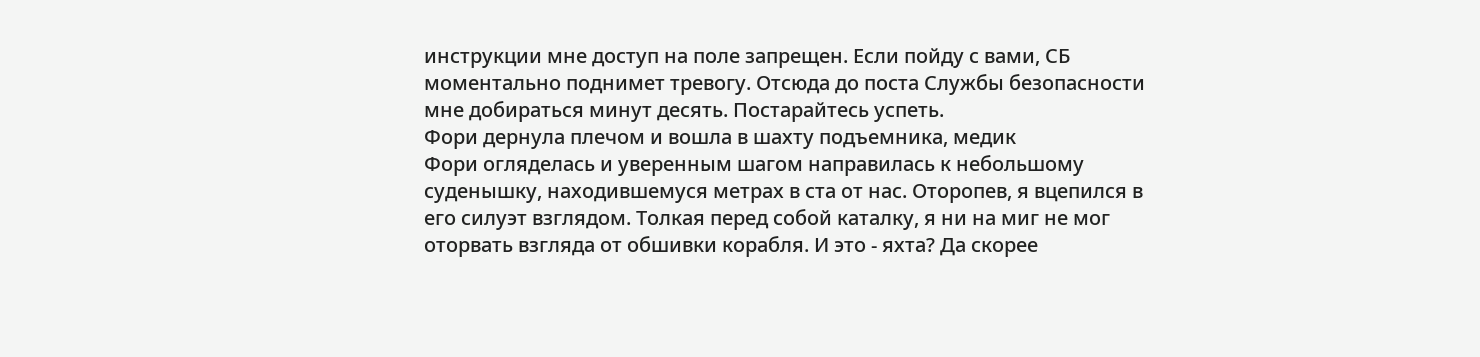инструкции мне доступ на поле запрещен. Если пойду с вами, СБ моментально поднимет тревогу. Отсюда до поста Службы безопасности мне добираться минут десять. Постарайтесь успеть.
Фори дернула плечом и вошла в шахту подъемника, медик
Фори огляделась и уверенным шагом направилась к небольшому суденышку, находившемуся метрах в ста от нас. Оторопев, я вцепился в его силуэт взглядом. Толкая перед собой каталку, я ни на миг не мог оторвать взгляда от обшивки корабля. И это - яхта? Да скорее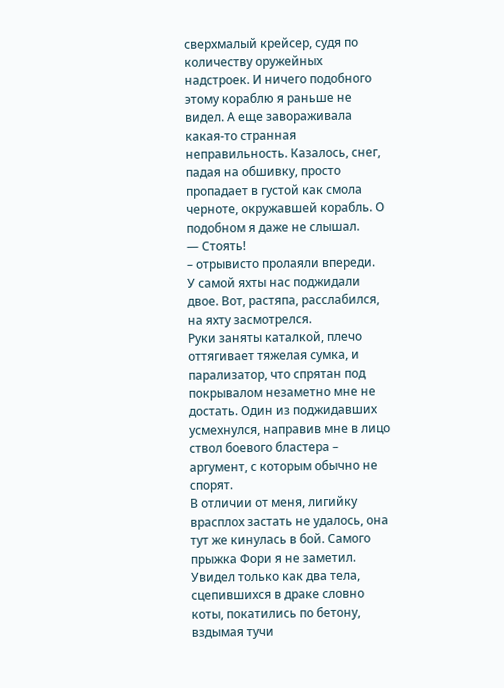сверхмалый крейсер, судя по количеству оружейных надстроек. И ничего подобного этому кораблю я раньше не видел. А еще завораживала какая-то странная неправильность. Казалось, снег, падая на обшивку, просто пропадает в густой как смола черноте, окружавшей корабль. О подобном я даже не слышал.
— Стоять!
– отрывисто пролаяли впереди.
У самой яхты нас поджидали двое. Вот, растяпа, расслабился, на яхту засмотрелся.
Руки заняты каталкой, плечо оттягивает тяжелая сумка, и парализатор, что спрятан под покрывалом незаметно мне не достать. Один из поджидавших усмехнулся, направив мне в лицо ствол боевого бластера – аргумент, с которым обычно не спорят.
В отличии от меня, лигийку врасплох застать не удалось, она тут же кинулась в бой. Самого прыжка Фори я не заметил. Увидел только как два тела, сцепившихся в драке словно коты, покатились по бетону, вздымая тучи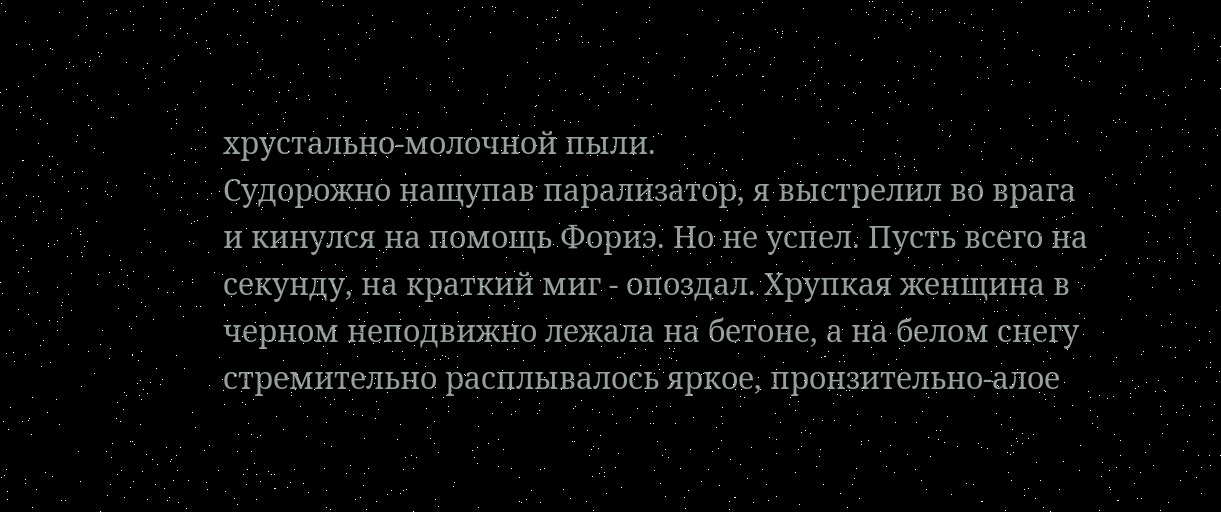хрустально-молочной пыли.
Судорожно нащупав парализатор, я выстрелил во врага и кинулся на помощь Фориэ. Но не успел. Пусть всего на секунду, на краткий миг - опоздал. Хрупкая женщина в черном неподвижно лежала на бетоне, а на белом снегу стремительно расплывалось яркое, пронзительно-алое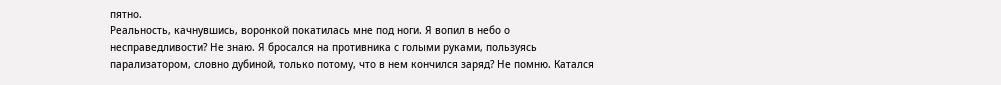пятно.
Реальность, качнувшись, воронкой покатилась мне под ноги. Я вопил в небо о несправедливости? Не знаю. Я бросался на противника с голыми руками, пользуясь парализатором, словно дубиной, только потому, что в нем кончился заряд? Не помню. Катался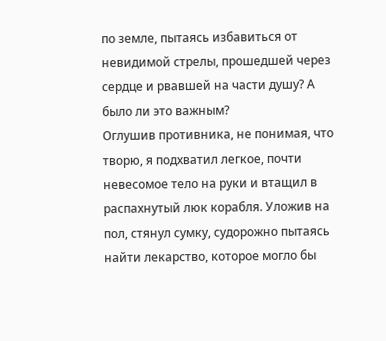по земле, пытаясь избавиться от невидимой стрелы, прошедшей через сердце и рвавшей на части душу? А было ли это важным?
Оглушив противника, не понимая, что творю, я подхватил легкое, почти невесомое тело на руки и втащил в распахнутый люк корабля. Уложив на пол, стянул сумку, судорожно пытаясь найти лекарство, которое могло бы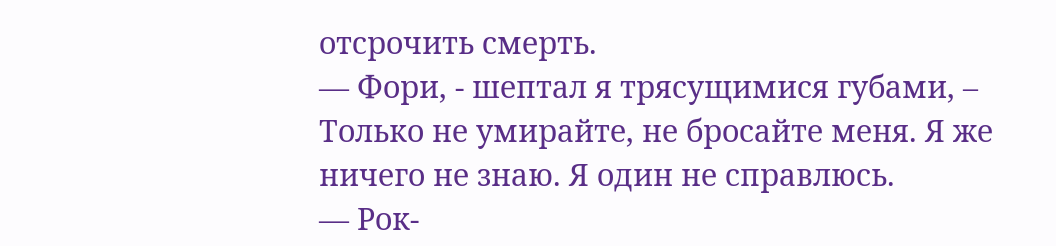отсрочить смерть.
— Фори, - шептал я трясущимися губами, – Только не умирайте, не бросайте меня. Я же ничего не знаю. Я один не справлюсь.
— Рок-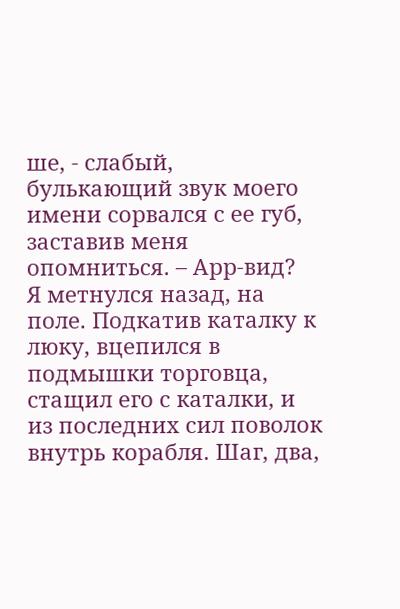ше, - слабый, булькающий звук моего имени сорвался с ее губ, заставив меня опомниться. – Арр-вид?
Я метнулся назад, на поле. Подкатив каталку к люку, вцепился в подмышки торговца, стащил его с каталки, и из последних сил поволок внутрь корабля. Шаг, два,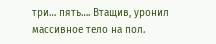три… пять…. Втащив, уронил массивное тело на пол.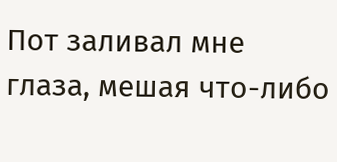Пот заливал мне глаза, мешая что-либо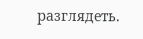разглядеть.